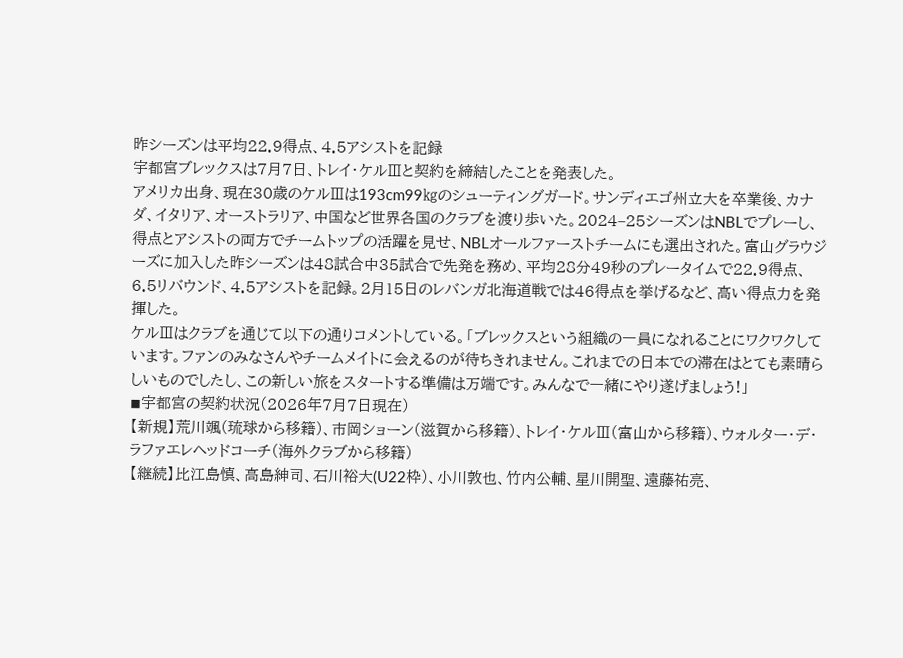昨シーズンは平均22.9得点、4.5アシストを記録
宇都宮ブレックスは7月7日、トレイ・ケルⅢと契約を締結したことを発表した。
アメリカ出身、現在30歳のケルⅢは193cm99㎏のシューティングガード。サンディエゴ州立大を卒業後、カナダ、イタリア、オーストラリア、中国など世界各国のクラブを渡り歩いた。2024–25シーズンはNBLでプレーし、得点とアシストの両方でチームトップの活躍を見せ、NBLオールファーストチームにも選出された。富山グラウジーズに加入した昨シーズンは48試合中35試合で先発を務め、平均28分49秒のプレータイムで22.9得点、6.5リバウンド、4.5アシストを記録。2月15日のレバンガ北海道戦では46得点を挙げるなど、高い得点力を発揮した。
ケルⅢはクラブを通じて以下の通りコメントしている。「ブレックスという組織の一員になれることにワクワクしています。ファンのみなさんやチームメイトに会えるのが待ちきれません。これまでの日本での滞在はとても素晴らしいものでしたし、この新しい旅をスタートする準備は万端です。みんなで一緒にやり遂げましょう!」
◾宇都宮の契約状況(2026年7月7日現在)
【新規】荒川颯(琉球から移籍)、市岡ショーン(滋賀から移籍)、トレイ・ケルⅢ(富山から移籍)、ウォルター・デ・ラファエレヘッドコーチ(海外クラブから移籍)
【継続】比江島慎、高島紳司、石川裕大(U22枠)、小川敦也、竹内公輔、星川開聖、遠藤祐亮、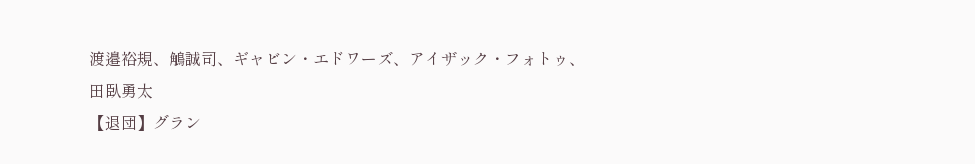渡邉裕規、鵤誠司、ギャビン・エドワーズ、アイザック・フォトゥ、田臥勇太
【退団】グラン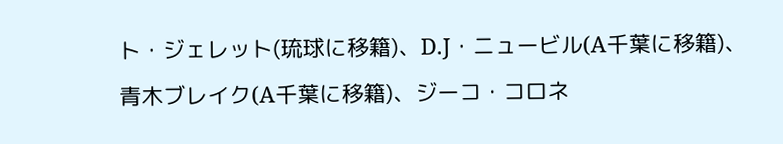ト・ジェレット(琉球に移籍)、D.J・ニュービル(A千葉に移籍)、青木ブレイク(A千葉に移籍)、ジーコ・コロネ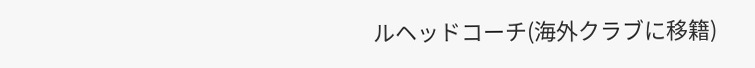ルヘッドコーチ(海外クラブに移籍)